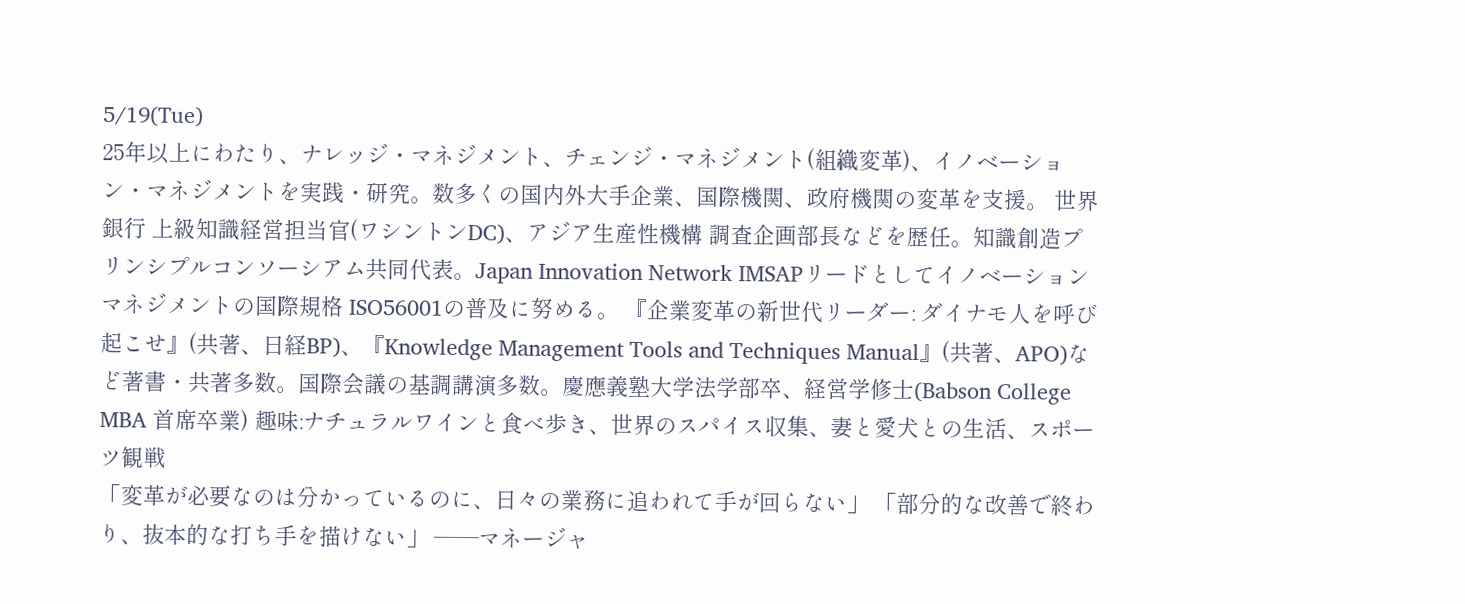5/19(Tue)
25年以上にわたり、ナレッジ・マネジメント、チェンジ・マネジメント(組織変革)、イノベーション・マネジメントを実践・研究。数多くの国内外大手企業、国際機関、政府機関の変革を支援。 世界銀行 上級知識経営担当官(ワシントンDC)、アジア生産性機構 調査企画部長などを歴任。知識創造プリンシプルコンソーシアム共同代表。Japan Innovation Network IMSAPリードとしてイノベーションマネジメントの国際規格 ISO56001の普及に努める。 『企業変革の新世代リーダー: ダイナモ人を呼び起こせ』(共著、日経BP)、『Knowledge Management Tools and Techniques Manual』(共著、APO)など著書・共著多数。国際会議の基調講演多数。慶應義塾大学法学部卒、経営学修士(Babson College MBA 首席卒業) 趣味:ナチュラルワインと食べ歩き、世界のスパイス収集、妻と愛犬との生活、スポーツ観戦
「変革が必要なのは分かっているのに、日々の業務に追われて手が回らない」 「部分的な改善で終わり、抜本的な打ち手を描けない」 ——マネージャ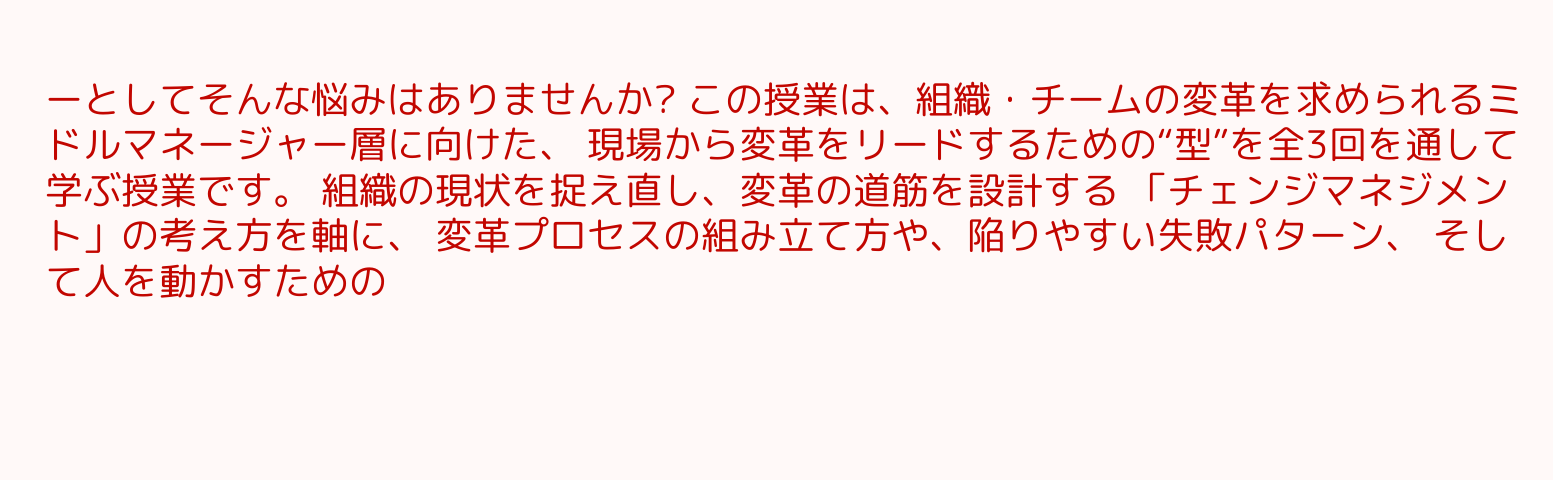ーとしてそんな悩みはありませんか? この授業は、組織・チームの変革を求められるミドルマネージャー層に向けた、 現場から変革をリードするための“型”を全3回を通して学ぶ授業です。 組織の現状を捉え直し、変革の道筋を設計する 「チェンジマネジメント」の考え方を軸に、 変革プロセスの組み立て方や、陥りやすい失敗パターン、 そして人を動かすための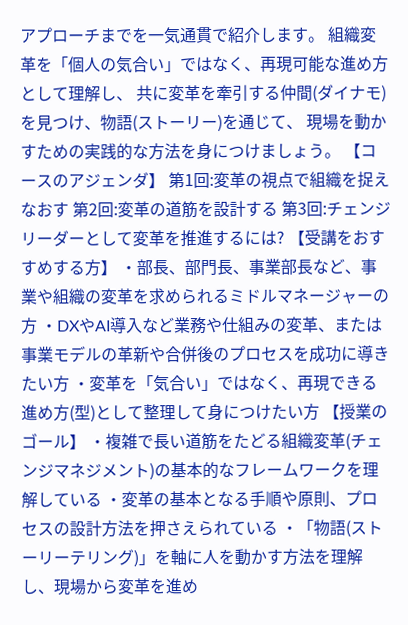アプローチまでを一気通貫で紹介します。 組織変革を「個人の気合い」ではなく、再現可能な進め方として理解し、 共に変革を牽引する仲間(ダイナモ)を見つけ、物語(ストーリー)を通じて、 現場を動かすための実践的な方法を身につけましょう。 【コースのアジェンダ】 第1回:変革の視点で組織を捉えなおす 第2回:変革の道筋を設計する 第3回:チェンジリーダーとして変革を推進するには? 【受講をおすすめする方】 ・部長、部門長、事業部長など、事業や組織の変革を求められるミドルマネージャーの方 ・DXやAI導入など業務や仕組みの変革、または事業モデルの革新や合併後のプロセスを成功に導きたい方 ・変革を「気合い」ではなく、再現できる進め方(型)として整理して身につけたい方 【授業のゴール】 ・複雑で長い道筋をたどる組織変革(チェンジマネジメント)の基本的なフレームワークを理解している ・変革の基本となる手順や原則、プロセスの設計方法を押さえられている ・「物語(ストーリーテリング)」を軸に人を動かす方法を理解し、現場から変革を進め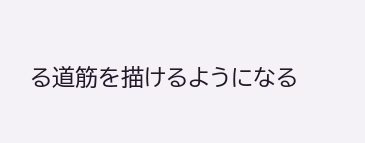る道筋を描けるようになる